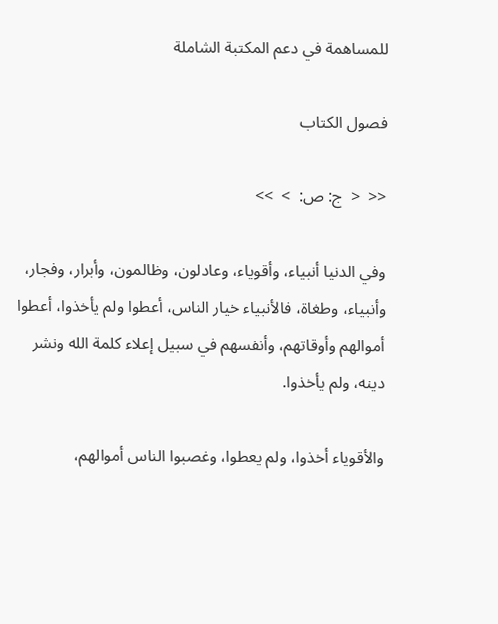للمساهمة في دعم المكتبة الشاملة

فصول الكتاب

<<  <  ج: ص:  >  >>

وفي الدنيا أنبياء، وأقوياء، وعادلون، وظالمون، وأبرار، وفجار، وأنبياء، وطغاة، فالأنبياء خيار الناس، أعطوا ولم يأخذوا، أعطوا أموالهم وأوقاتهم، وأنفسهم في سبيل إعلاء كلمة الله ونشر دينه، ولم يأخذوا.

والأقوياء أخذوا، ولم يعطوا، وغصبوا الناس أموالهم،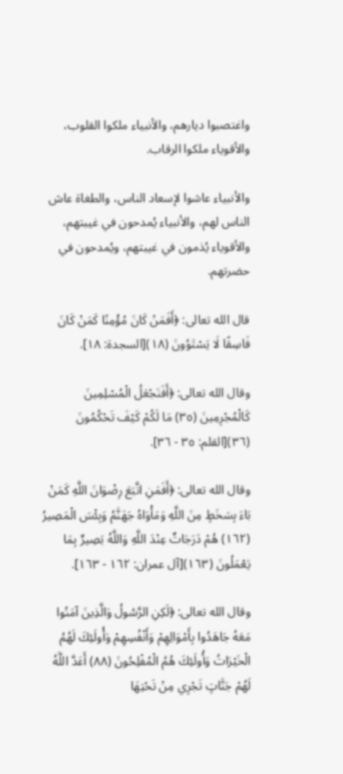واغتصبوا ديارهم، والأنبياء ملكوا القلوب، والأقوياء ملكوا الرقاب.

والأنبياء عاشوا لإسعاد الناس، والطغاة عاش الناس لهم، والأنبياء يُمدحون في غيبتهم، والأقوياء يُذمون في غيبتهم، ويُمدحون في حضرتهم.

قال الله تعالى: ﴿أَفَمَنْ كَانَ مُؤْمِنًا كَمَنْ كَانَ فَاسِقًا لَا يَسْتَوُونَ (١٨)[السجدة: ١٨].

وقال الله تعالى: ﴿أَفَنَجْعَلُ الْمُسْلِمِينَ كَالْمُجْرِمِينَ (٣٥) مَا لَكُمْ كَيْفَ تَحْكُمُونَ (٣٦)[القلم: ٣٥ - ٣٦].

وقال الله تعالى: ﴿أَفَمَنِ اتَّبَعَ رِضْوَانَ اللَّهِ كَمَنْ بَاءَ بِسَخَطٍ مِنَ اللَّهِ وَمَأْوَاهُ جَهَنَّمُ وَبِئْسَ الْمَصِيرُ (١٦٢) هُمْ دَرَجَاتٌ عِنْدَ اللَّهِ وَاللَّهُ بَصِيرٌ بِمَا يَعْمَلُونَ (١٦٣)[آل عمران: ١٦٢ - ١٦٣].

وقال الله تعالى: ﴿لَكِنِ الرَّسُولُ وَالَّذِينَ آمَنُوا مَعَهُ جَاهَدُوا بِأَمْوَالِهِمْ وَأَنْفُسِهِمْ وَأُولَئِكَ لَهُمُ الْخَيْرَاتُ وَأُولَئِكَ هُمُ الْمُفْلِحُونَ (٨٨) أَعَدَّ اللَّهُ لَهُمْ جَنَّاتٍ تَجْرِي مِنْ تَحْتِهَا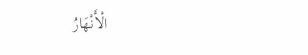الْأَنْهَارُ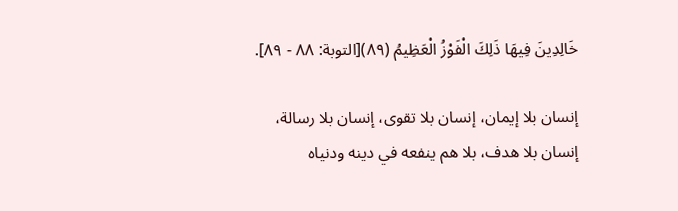خَالِدِينَ فِيهَا ذَلِكَ الْفَوْزُ الْعَظِيمُ (٨٩)[التوبة: ٨٨ - ٨٩].

إنسان بلا إيمان، إنسان بلا تقوى، إنسان بلا رسالة، إنسان بلا هدف، بلا هم ينفعه في دينه ودنياه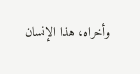وأخراه، هذا الإنسان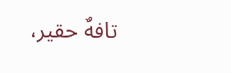تافهٌ حقير،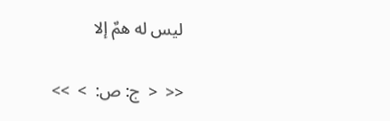ليس له همٌ إلا

<<  <  ج: ص:  >  >>